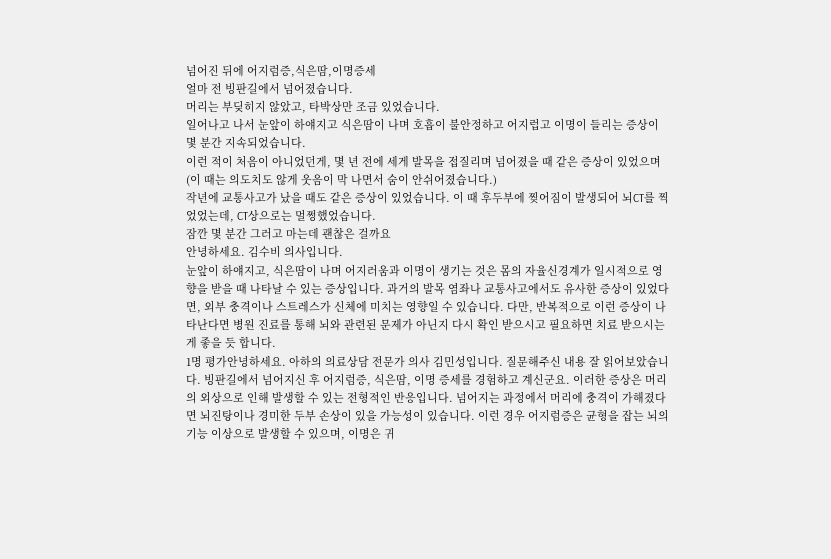넘어진 뒤에 어지럼증,식은땀,이명증세
얼마 전 빙판길에서 넘어졌습니다.
머리는 부딪히지 않았고, 타박상만 조금 있었습니다.
일어나고 나서 눈앞이 하얘지고 식은땀이 나며 호흡이 불안정하고 어지럽고 이명이 들리는 증상이 몇 분간 지속되었습니다.
이런 적이 처음이 아니었던게, 몇 년 전에 세게 발목을 접질리며 넘어졌을 때 같은 증상이 있었으며 (이 때는 의도치도 않게 웃음이 막 나면서 숨이 안쉬어졌습니다.)
작년에 교통사고가 났을 때도 같은 증상이 있었습니다. 이 때 후두부에 찢어짐이 발생되어 뇌CT를 찍었었는데, CT상으로는 멀쩡했었습니다.
잠깐 몇 분간 그러고 마는데 괜찮은 걸까요
안녕하세요. 김수비 의사입니다.
눈앞이 하얘지고, 식은땀이 나며 어지러움과 이명이 생기는 것은 몸의 자율신경계가 일시적으로 영향을 받을 때 나타날 수 있는 증상입니다. 과거의 발목 염좌나 교통사고에서도 유사한 증상이 있었다면, 외부 충격이나 스트레스가 신체에 미치는 영향일 수 있습니다. 다만, 반복적으로 이런 증상이 나타난다면 병원 진료를 통해 뇌와 관련된 문제가 아닌지 다시 확인 받으시고 필요하면 치료 받으시는게 좋을 듯 합니다.
1명 평가안녕하세요. 아하의 의료상담 전문가 의사 김민성입니다. 질문해주신 내용 잘 읽어보았습니다. 빙판길에서 넘어지신 후 어지럼증, 식은땀, 이명 증세를 경험하고 계신군요. 이러한 증상은 머리의 외상으로 인해 발생할 수 있는 전형적인 반응입니다. 넘어지는 과정에서 머리에 충격이 가해졌다면 뇌진탕이나 경미한 두부 손상이 있을 가능성이 있습니다. 이런 경우 어지럼증은 균형을 잡는 뇌의 기능 이상으로 발생할 수 있으며, 이명은 귀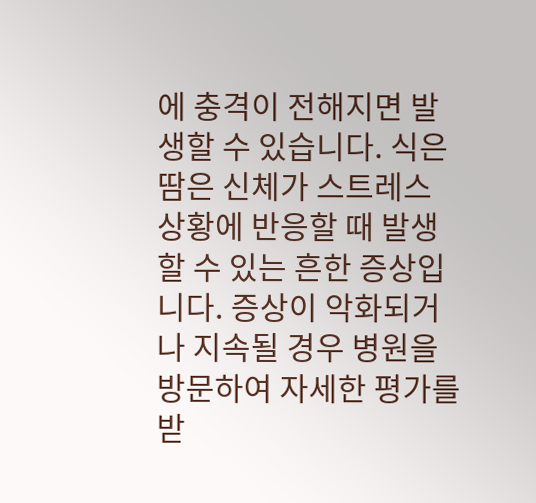에 충격이 전해지면 발생할 수 있습니다. 식은땀은 신체가 스트레스 상황에 반응할 때 발생할 수 있는 흔한 증상입니다. 증상이 악화되거나 지속될 경우 병원을 방문하여 자세한 평가를 받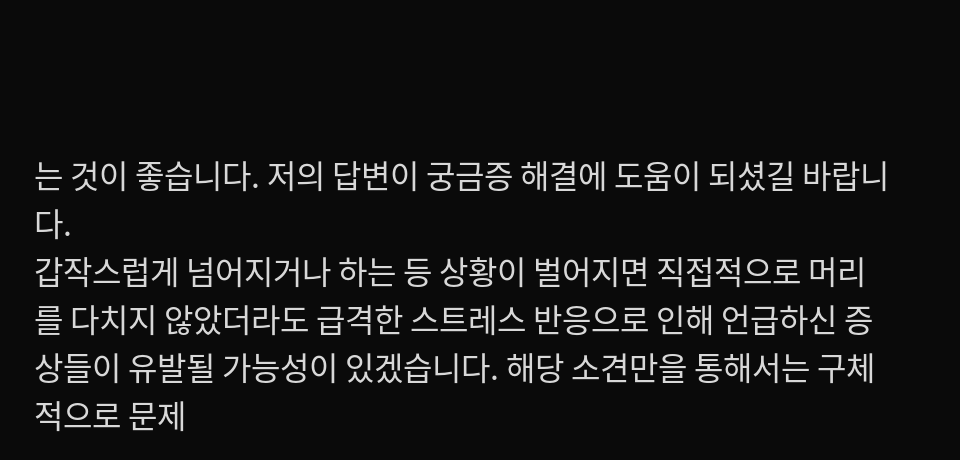는 것이 좋습니다. 저의 답변이 궁금증 해결에 도움이 되셨길 바랍니다.
갑작스럽게 넘어지거나 하는 등 상황이 벌어지면 직접적으로 머리를 다치지 않았더라도 급격한 스트레스 반응으로 인해 언급하신 증상들이 유발될 가능성이 있겠습니다. 해당 소견만을 통해서는 구체적으로 문제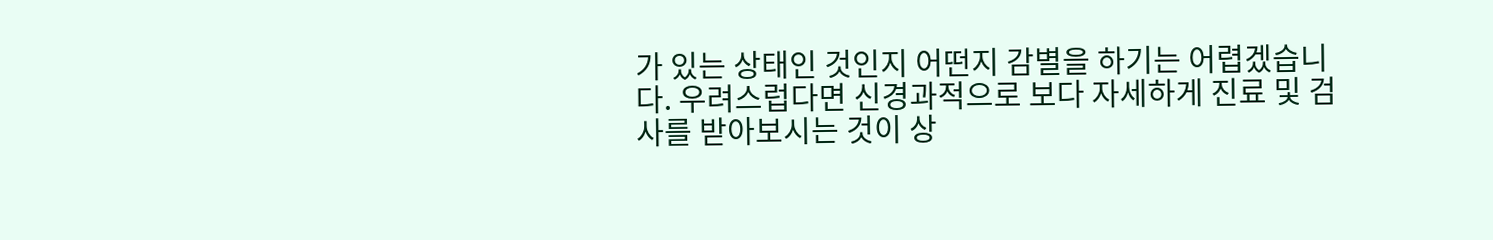가 있는 상태인 것인지 어떤지 감별을 하기는 어렵겠습니다. 우려스럽다면 신경과적으로 보다 자세하게 진료 및 검사를 받아보시는 것이 상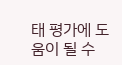태 평가에 도움이 될 수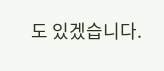도 있겠습니다.